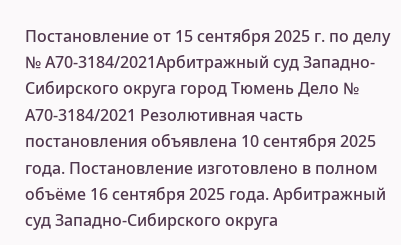Постановление от 15 сентября 2025 г. по делу № А70-3184/2021Арбитражный суд Западно-Сибирского округа город Тюмень Дело № А70-3184/2021 Резолютивная часть постановления объявлена 10 сентября 2025 года. Постановление изготовлено в полном объёме 16 сентября 2025 года. Арбитражный суд Западно-Сибирского округа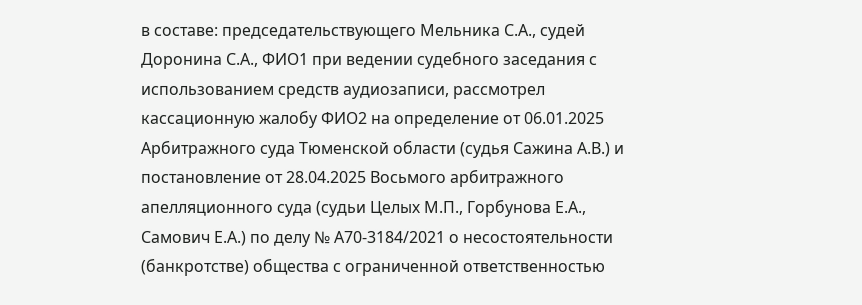в составе: председательствующего Мельника С.А., судей Доронина С.А., ФИО1 при ведении судебного заседания с использованием средств аудиозаписи, рассмотрел кассационную жалобу ФИО2 на определение от 06.01.2025 Арбитражного суда Тюменской области (судья Сажина А.В.) и постановление от 28.04.2025 Восьмого арбитражного апелляционного суда (судьи Целых М.П., Горбунова Е.А., Самович Е.А.) по делу № А70-3184/2021 о несостоятельности (банкротстве) общества с ограниченной ответственностью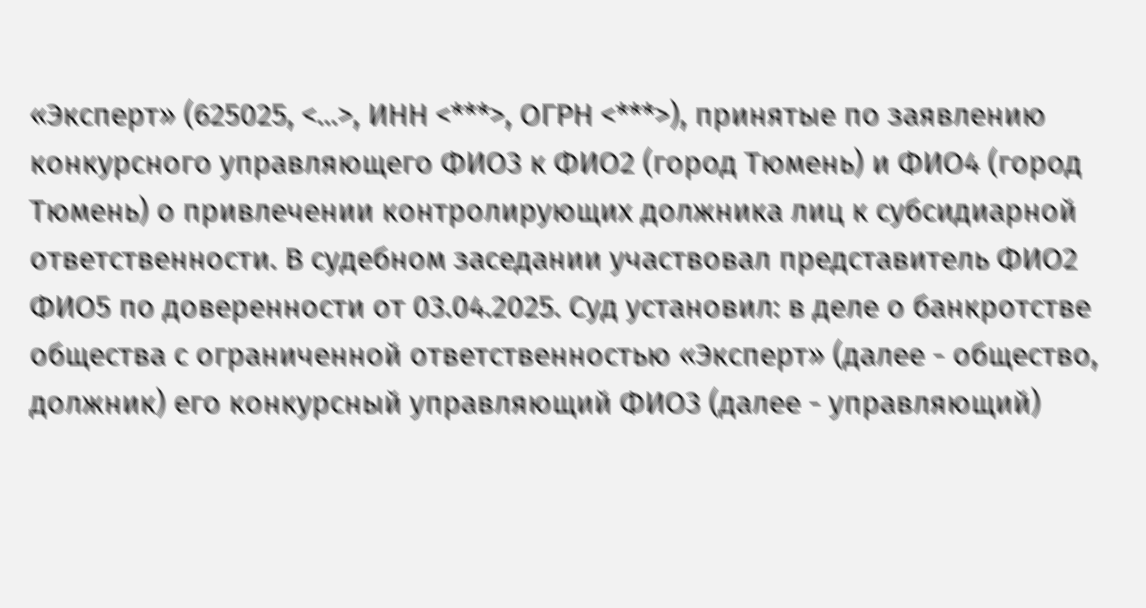«Эксперт» (625025, <...>, ИНН <***>, ОГРН <***>), принятые по заявлению конкурсного управляющего ФИО3 к ФИО2 (город Тюмень) и ФИО4 (город Тюмень) о привлечении контролирующих должника лиц к субсидиарной ответственности. В судебном заседании участвовал представитель ФИО2 ФИО5 по доверенности от 03.04.2025. Суд установил: в деле о банкротстве общества с ограниченной ответственностью «Эксперт» (далее - общество, должник) его конкурсный управляющий ФИО3 (далее - управляющий)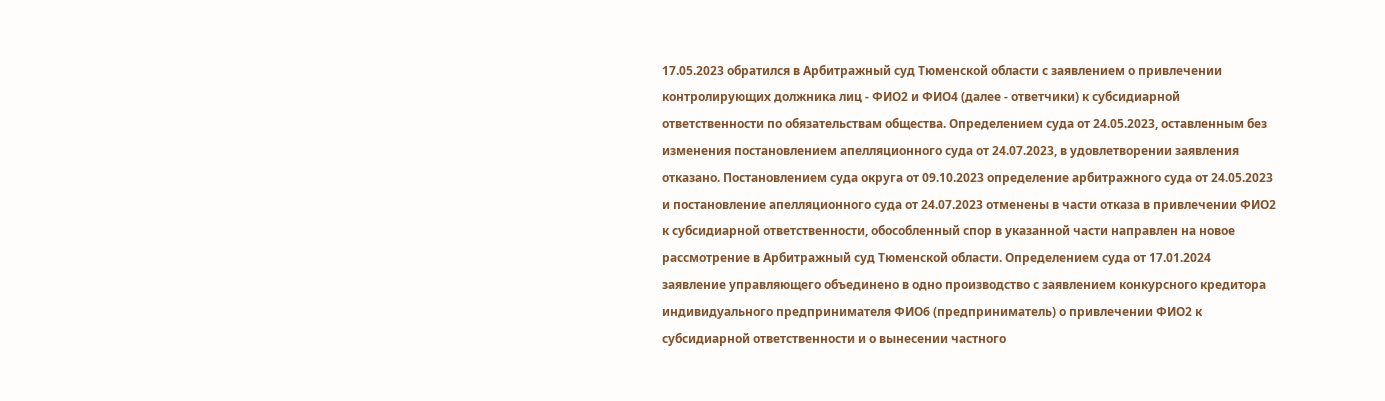17.05.2023 обратился в Арбитражный суд Тюменской области с заявлением о привлечении контролирующих должника лиц - ФИО2 и ФИО4 (далее - ответчики) к субсидиарной ответственности по обязательствам общества. Определением суда от 24.05.2023, оставленным без изменения постановлением апелляционного суда от 24.07.2023, в удовлетворении заявления отказано. Постановлением суда округа от 09.10.2023 определение арбитражного суда от 24.05.2023 и постановление апелляционного суда от 24.07.2023 отменены в части отказа в привлечении ФИО2 к субсидиарной ответственности, обособленный спор в указанной части направлен на новое рассмотрение в Арбитражный суд Тюменской области. Определением суда от 17.01.2024 заявление управляющего объединено в одно производство с заявлением конкурсного кредитора индивидуального предпринимателя ФИО6 (предприниматель) о привлечении ФИО2 к субсидиарной ответственности и о вынесении частного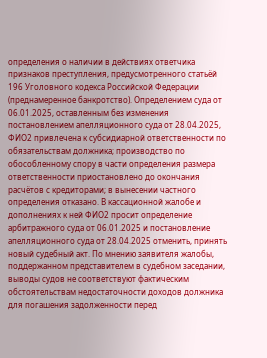определения о наличии в действиях ответчика признаков преступления, предусмотренного статьёй 196 Уголовного кодекса Российской Федерации (преднамеренное банкротство). Определением суда от 06.01.2025, оставленным без изменения постановлением апелляционного суда от 28.04.2025, ФИО2 привлечена к субсидиарной ответственности по обязательствам должника; производство по обособленному спору в части определения размера ответственности приостановлено до окончания расчётов с кредиторами; в вынесении частного определения отказано. В кассационной жалобе и дополнениях к ней ФИО2 просит определение арбитражного суда от 06.01.2025 и постановление апелляционного суда от 28.04.2025 отменить, принять новый судебный акт. По мнению заявителя жалобы, поддержанном представителем в судебном заседании, выводы судов не соответствуют фактическим обстоятельствам недостаточности доходов должника для погашения задолженности перед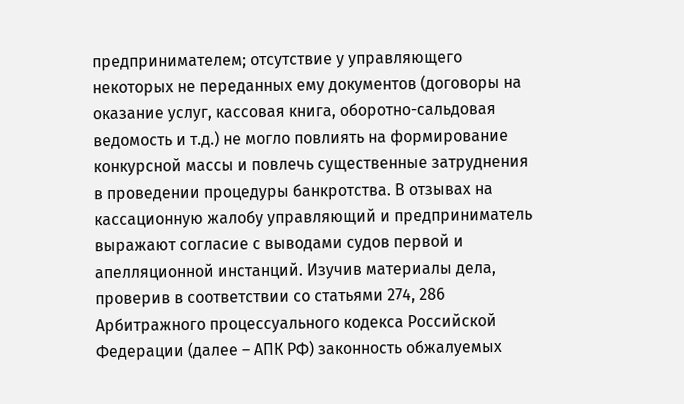предпринимателем; отсутствие у управляющего некоторых не переданных ему документов (договоры на оказание услуг, кассовая книга, оборотно-сальдовая ведомость и т.д.) не могло повлиять на формирование конкурсной массы и повлечь существенные затруднения в проведении процедуры банкротства. В отзывах на кассационную жалобу управляющий и предприниматель выражают согласие с выводами судов первой и апелляционной инстанций. Изучив материалы дела, проверив в соответствии со статьями 274, 286 Арбитражного процессуального кодекса Российской Федерации (далее – АПК РФ) законность обжалуемых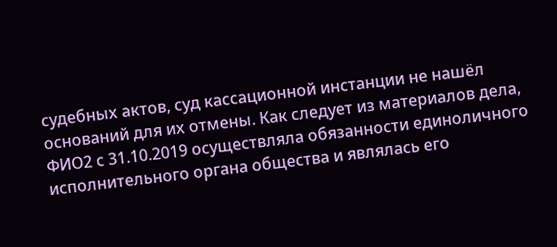судебных актов, суд кассационной инстанции не нашёл оснований для их отмены. Как следует из материалов дела, ФИО2 с 31.10.2019 осуществляла обязанности единоличного исполнительного органа общества и являлась его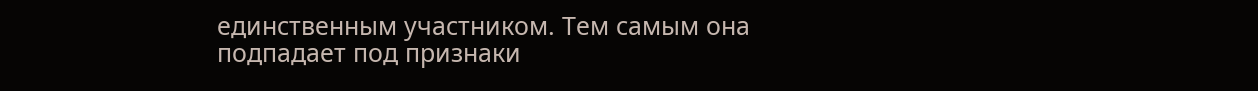единственным участником. Тем самым она подпадает под признаки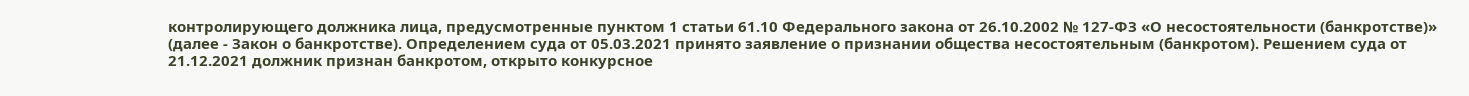контролирующего должника лица, предусмотренные пунктом 1 статьи 61.10 Федерального закона от 26.10.2002 № 127-ФЗ «О несостоятельности (банкротстве)» (далее - Закон о банкротстве). Определением суда от 05.03.2021 принято заявление о признании общества несостоятельным (банкротом). Решением суда от 21.12.2021 должник признан банкротом, открыто конкурсное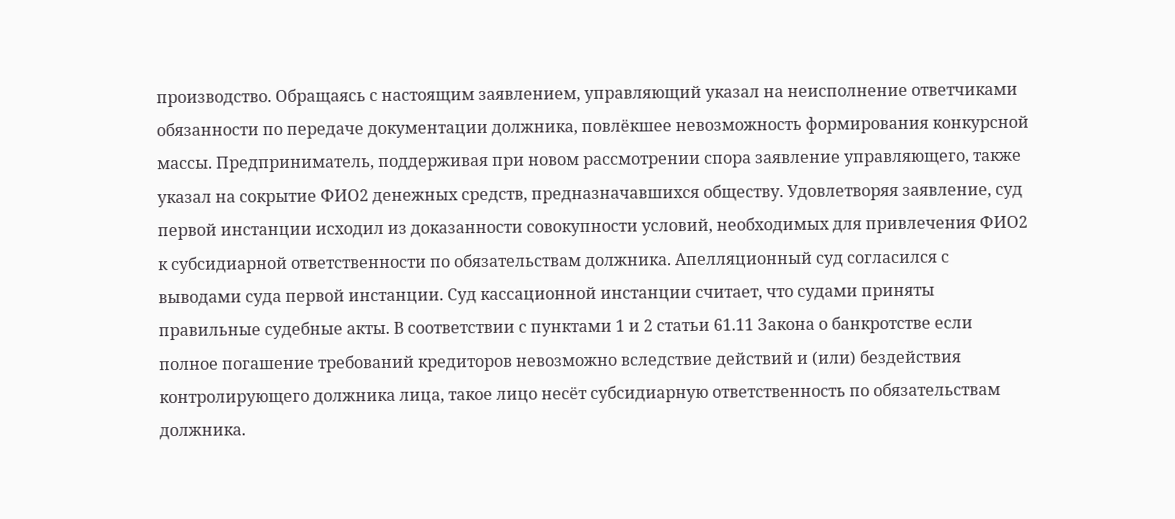производство. Обращаясь с настоящим заявлением, управляющий указал на неисполнение ответчиками обязанности по передаче документации должника, повлёкшее невозможность формирования конкурсной массы. Предприниматель, поддерживая при новом рассмотрении спора заявление управляющего, также указал на сокрытие ФИО2 денежных средств, предназначавшихся обществу. Удовлетворяя заявление, суд первой инстанции исходил из доказанности совокупности условий, необходимых для привлечения ФИО2 к субсидиарной ответственности по обязательствам должника. Апелляционный суд согласился с выводами суда первой инстанции. Суд кассационной инстанции считает, что судами приняты правильные судебные акты. В соответствии с пунктами 1 и 2 статьи 61.11 Закона о банкротстве если полное погашение требований кредиторов невозможно вследствие действий и (или) бездействия контролирующего должника лица, такое лицо несёт субсидиарную ответственность по обязательствам должника.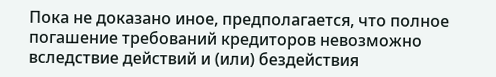Пока не доказано иное, предполагается, что полное погашение требований кредиторов невозможно вследствие действий и (или) бездействия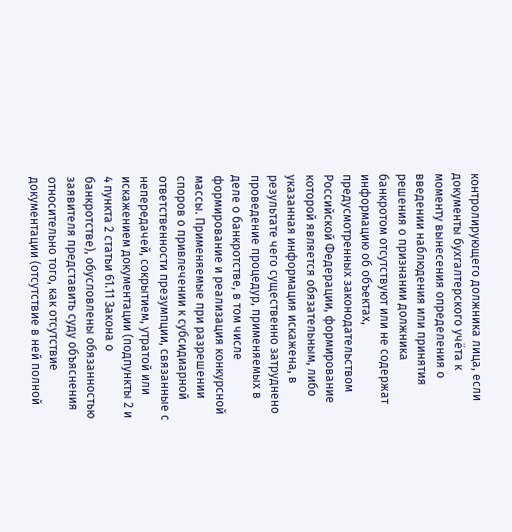контролирующего должника лица, если документы бухгалтерского учёта к моменту вынесения определения о введении наблюдения или принятия решения о признании должника банкротом отсутствуют или не содержат информацию об объектах, предусмотренных законодательством Российской Федерации, формирование которой является обязательным, либо указанная информация искажена, в результате чего существенно затруднено проведение процедур, применяемых в деле о банкротстве, в том числе формирование и реализация конкурсной массы. Применяемые при разрешении споров о привлечении к субсидиарной ответственности презумпции, связанные с непередачей, сокрытием, утратой или искажением документации (подпункты 2 и 4 пункта 2 статьи 61.11 Закона о банкротстве), обусловлены обязанностью заявителя представить суду объяснения относительно того, как отсутствие документации (отсутствие в ней полной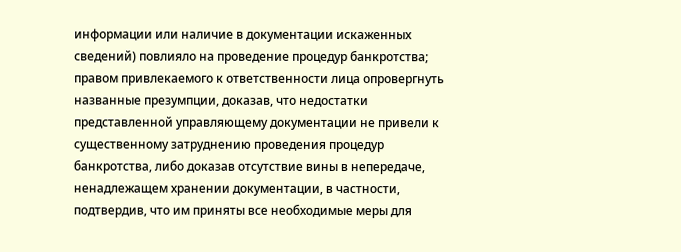информации или наличие в документации искаженных сведений) повлияло на проведение процедур банкротства; правом привлекаемого к ответственности лица опровергнуть названные презумпции, доказав, что недостатки представленной управляющему документации не привели к существенному затруднению проведения процедур банкротства, либо доказав отсутствие вины в непередаче, ненадлежащем хранении документации, в частности, подтвердив, что им приняты все необходимые меры для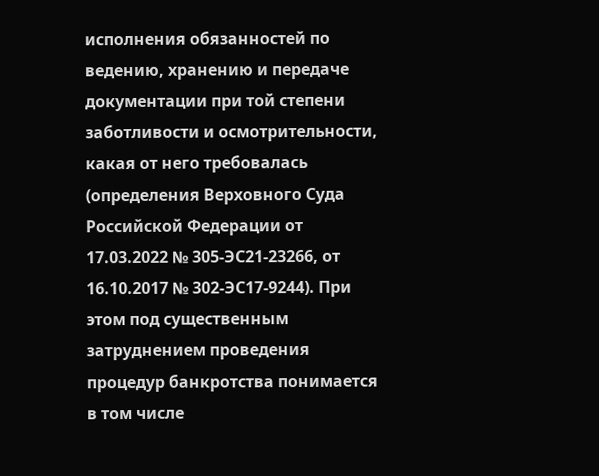исполнения обязанностей по ведению, хранению и передаче документации при той степени заботливости и осмотрительности, какая от него требовалась (определения Верховного Суда Российской Федерации от 17.03.2022 № 305-ЭС21-23266, от 16.10.2017 № 302-ЭС17-9244). При этом под существенным затруднением проведения процедур банкротства понимается в том числе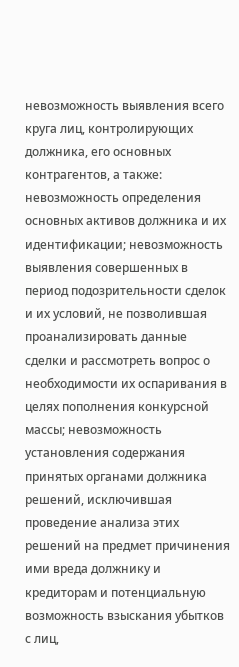невозможность выявления всего круга лиц, контролирующих должника, его основных контрагентов, а также: невозможность определения основных активов должника и их идентификации; невозможность выявления совершенных в период подозрительности сделок и их условий, не позволившая проанализировать данные сделки и рассмотреть вопрос о необходимости их оспаривания в целях пополнения конкурсной массы; невозможность установления содержания принятых органами должника решений, исключившая проведение анализа этих решений на предмет причинения ими вреда должнику и кредиторам и потенциальную возможность взыскания убытков с лиц,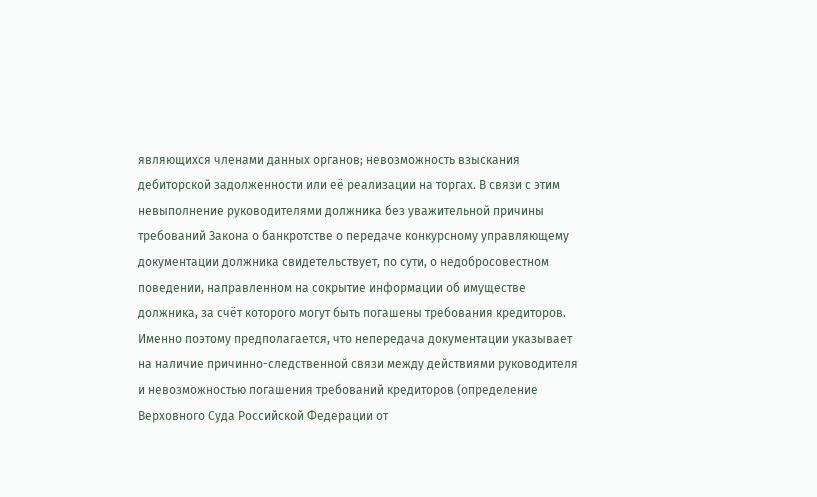являющихся членами данных органов; невозможность взыскания дебиторской задолженности или её реализации на торгах. В связи с этим невыполнение руководителями должника без уважительной причины требований Закона о банкротстве о передаче конкурсному управляющему документации должника свидетельствует, по сути, о недобросовестном поведении, направленном на сокрытие информации об имуществе должника, за счёт которого могут быть погашены требования кредиторов. Именно поэтому предполагается, что непередача документации указывает на наличие причинно-следственной связи между действиями руководителя и невозможностью погашения требований кредиторов (определение Верховного Суда Российской Федерации от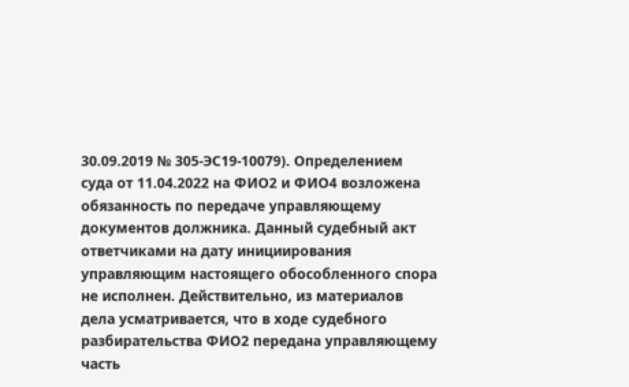30.09.2019 № 305-ЭС19-10079). Определением суда от 11.04.2022 на ФИО2 и ФИО4 возложена обязанность по передаче управляющему документов должника. Данный судебный акт ответчиками на дату инициирования управляющим настоящего обособленного спора не исполнен. Действительно, из материалов дела усматривается, что в ходе судебного разбирательства ФИО2 передана управляющему часть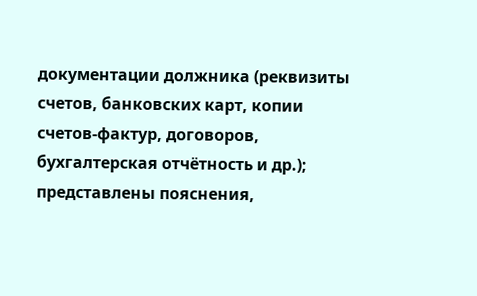документации должника (реквизиты счетов, банковских карт, копии счетов-фактур, договоров, бухгалтерская отчётность и др.); представлены пояснения,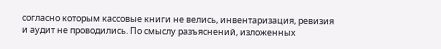согласно которым кассовые книги не велись, инвентаризация, ревизия и аудит не проводились. По смыслу разъяснений, изложенных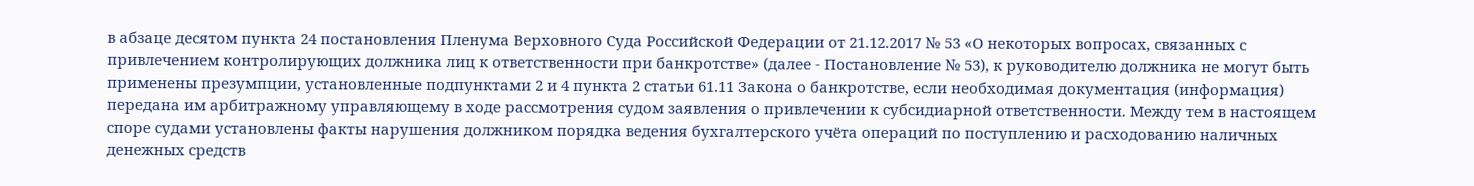в абзаце десятом пункта 24 постановления Пленума Верховного Суда Российской Федерации от 21.12.2017 № 53 «О некоторых вопросах, связанных с привлечением контролирующих должника лиц к ответственности при банкротстве» (далее - Постановление № 53), к руководителю должника не могут быть применены презумпции, установленные подпунктами 2 и 4 пункта 2 статьи 61.11 Закона о банкротстве, если необходимая документация (информация) передана им арбитражному управляющему в ходе рассмотрения судом заявления о привлечении к субсидиарной ответственности. Между тем в настоящем споре судами установлены факты нарушения должником порядка ведения бухгалтерского учёта операций по поступлению и расходованию наличных денежных средств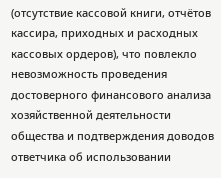(отсутствие кассовой книги, отчётов кассира, приходных и расходных кассовых ордеров), что повлекло невозможность проведения достоверного финансового анализа хозяйственной деятельности общества и подтверждения доводов ответчика об использовании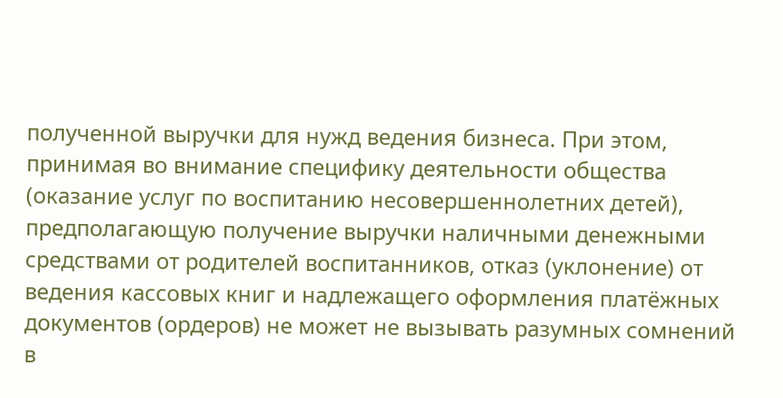полученной выручки для нужд ведения бизнеса. При этом, принимая во внимание специфику деятельности общества (оказание услуг по воспитанию несовершеннолетних детей), предполагающую получение выручки наличными денежными средствами от родителей воспитанников, отказ (уклонение) от ведения кассовых книг и надлежащего оформления платёжных документов (ордеров) не может не вызывать разумных сомнений в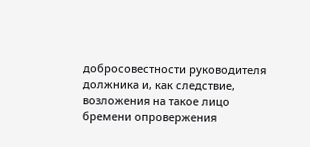добросовестности руководителя должника и, как следствие, возложения на такое лицо бремени опровержения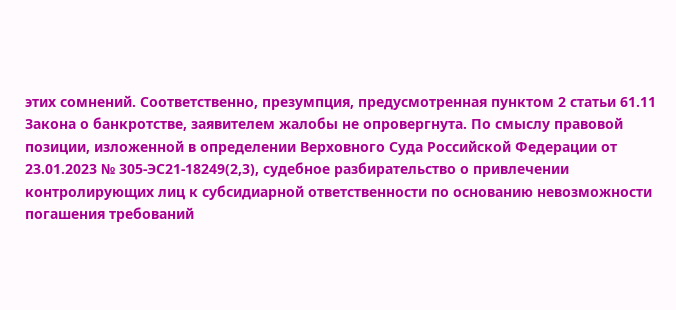этих сомнений. Соответственно, презумпция, предусмотренная пунктом 2 статьи 61.11 Закона о банкротстве, заявителем жалобы не опровергнута. По смыслу правовой позиции, изложенной в определении Верховного Суда Российской Федерации от 23.01.2023 № 305-ЭС21-18249(2,3), судебное разбирательство о привлечении контролирующих лиц к субсидиарной ответственности по основанию невозможности погашения требований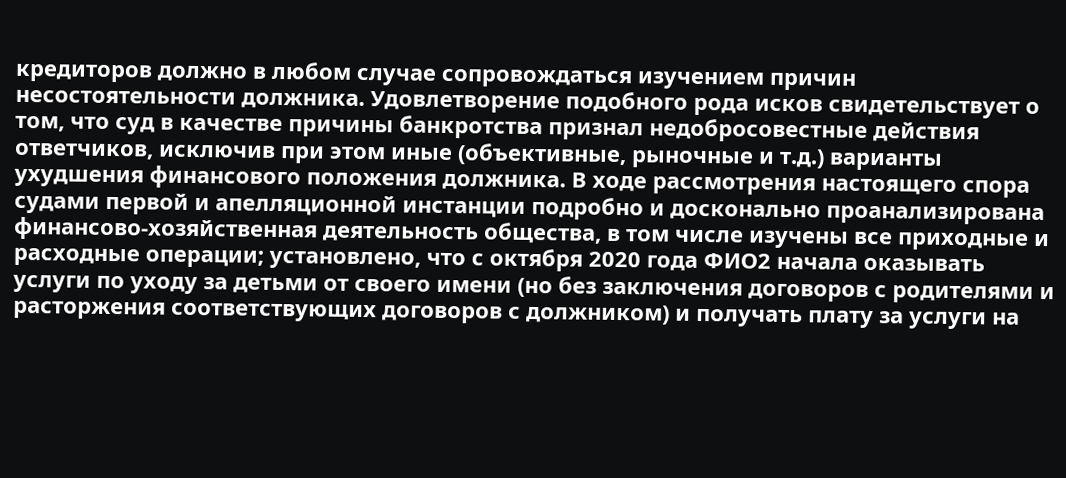кредиторов должно в любом случае сопровождаться изучением причин несостоятельности должника. Удовлетворение подобного рода исков свидетельствует о том, что суд в качестве причины банкротства признал недобросовестные действия ответчиков, исключив при этом иные (объективные, рыночные и т.д.) варианты ухудшения финансового положения должника. В ходе рассмотрения настоящего спора судами первой и апелляционной инстанции подробно и досконально проанализирована финансово-хозяйственная деятельность общества, в том числе изучены все приходные и расходные операции; установлено, что с октября 2020 года ФИО2 начала оказывать услуги по уходу за детьми от своего имени (но без заключения договоров с родителями и расторжения соответствующих договоров с должником) и получать плату за услуги на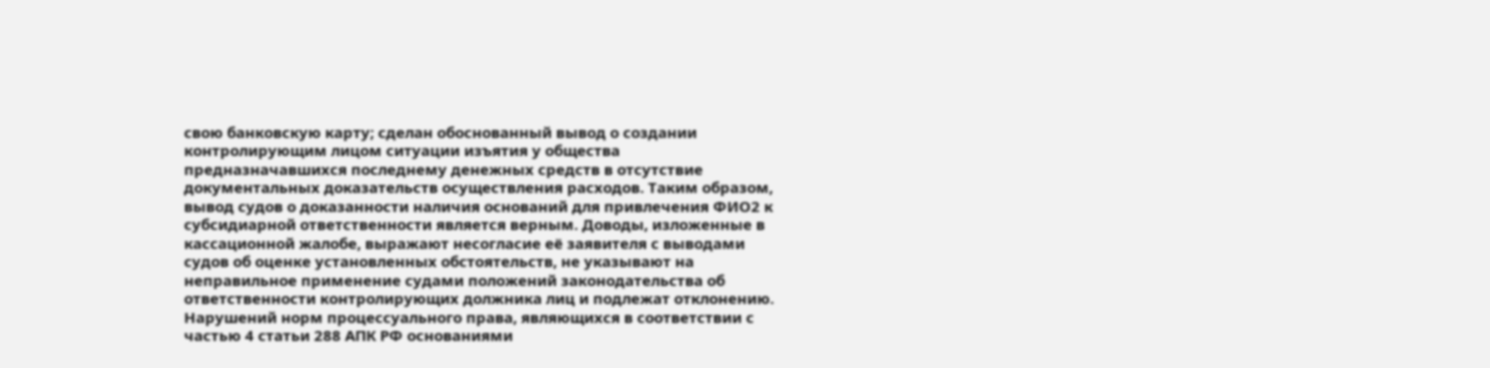свою банковскую карту; сделан обоснованный вывод о создании контролирующим лицом ситуации изъятия у общества предназначавшихся последнему денежных средств в отсутствие документальных доказательств осуществления расходов. Таким образом, вывод судов о доказанности наличия оснований для привлечения ФИО2 к субсидиарной ответственности является верным. Доводы, изложенные в кассационной жалобе, выражают несогласие её заявителя с выводами судов об оценке установленных обстоятельств, не указывают на неправильное применение судами положений законодательства об ответственности контролирующих должника лиц и подлежат отклонению. Нарушений норм процессуального права, являющихся в соответствии с частью 4 статьи 288 АПК РФ основаниями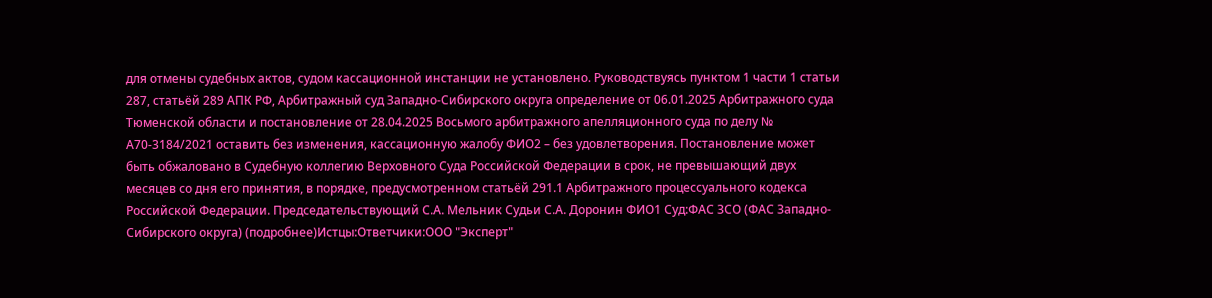для отмены судебных актов, судом кассационной инстанции не установлено. Руководствуясь пунктом 1 части 1 статьи 287, статьёй 289 АПК РФ, Арбитражный суд Западно-Сибирского округа определение от 06.01.2025 Арбитражного суда Тюменской области и постановление от 28.04.2025 Восьмого арбитражного апелляционного суда по делу № А70-3184/2021 оставить без изменения, кассационную жалобу ФИО2 – без удовлетворения. Постановление может быть обжаловано в Судебную коллегию Верховного Суда Российской Федерации в срок, не превышающий двух месяцев со дня его принятия, в порядке, предусмотренном статьёй 291.1 Арбитражного процессуального кодекса Российской Федерации. Председательствующий С.А. Мельник Судьи С.А. Доронин ФИО1 Суд:ФАС ЗСО (ФАС Западно-Сибирского округа) (подробнее)Истцы:Ответчики:ООО "Эксперт"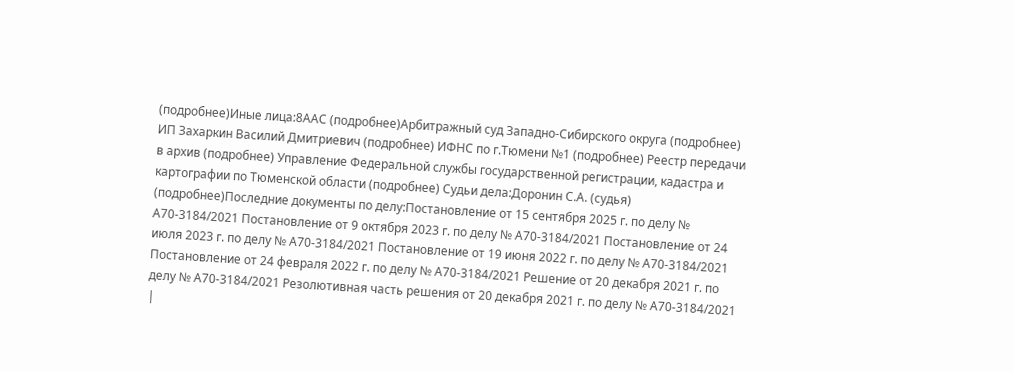(подробнее)Иные лица:8ААС (подробнее)Арбитражный суд Западно-Сибирского округа (подробнее) ИП Захаркин Василий Дмитриевич (подробнее) ИФНС по г.Тюмени №1 (подробнее) Реестр передачи в архив (подробнее) Управление Федеральной службы государственной регистрации, кадастра и картографии по Тюменской области (подробнее) Судьи дела:Доронин С.А. (судья) (подробнее)Последние документы по делу:Постановление от 15 сентября 2025 г. по делу № А70-3184/2021 Постановление от 9 октября 2023 г. по делу № А70-3184/2021 Постановление от 24 июля 2023 г. по делу № А70-3184/2021 Постановление от 19 июня 2022 г. по делу № А70-3184/2021 Постановление от 24 февраля 2022 г. по делу № А70-3184/2021 Решение от 20 декабря 2021 г. по делу № А70-3184/2021 Резолютивная часть решения от 20 декабря 2021 г. по делу № А70-3184/2021 |